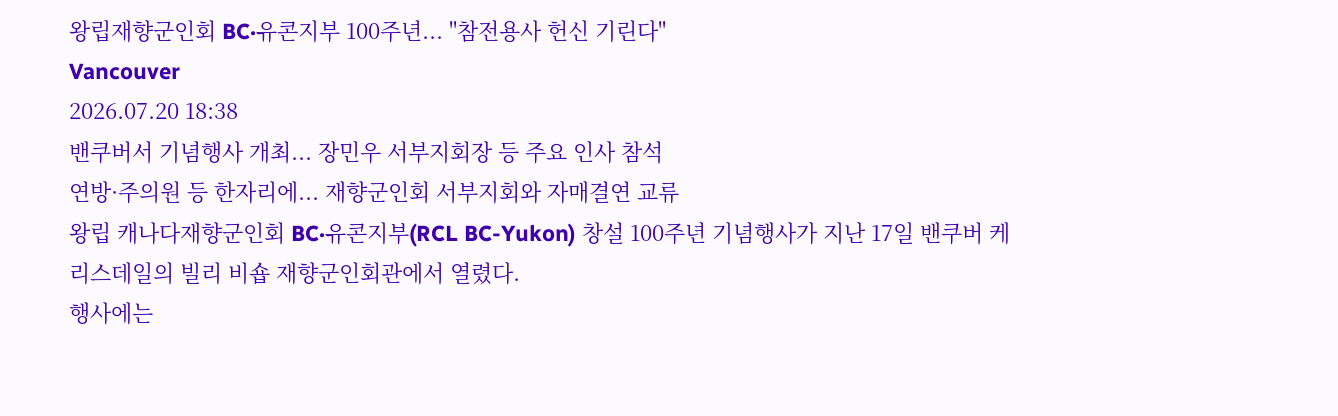왕립재향군인회 BC·유콘지부 100주년... "참전용사 헌신 기린다"
Vancouver
2026.07.20 18:38
밴쿠버서 기념행사 개최... 장민우 서부지회장 등 주요 인사 참석
연방·주의원 등 한자리에... 재향군인회 서부지회와 자매결연 교류
왕립 캐나다재향군인회 BC·유콘지부(RCL BC-Yukon) 창설 100주년 기념행사가 지난 17일 밴쿠버 케리스데일의 빌리 비숍 재향군인회관에서 열렸다.
행사에는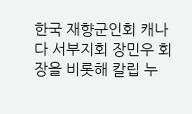한국 재향군인회 캐나다 서부지회 장민우 회장을 비롯해 칼립 누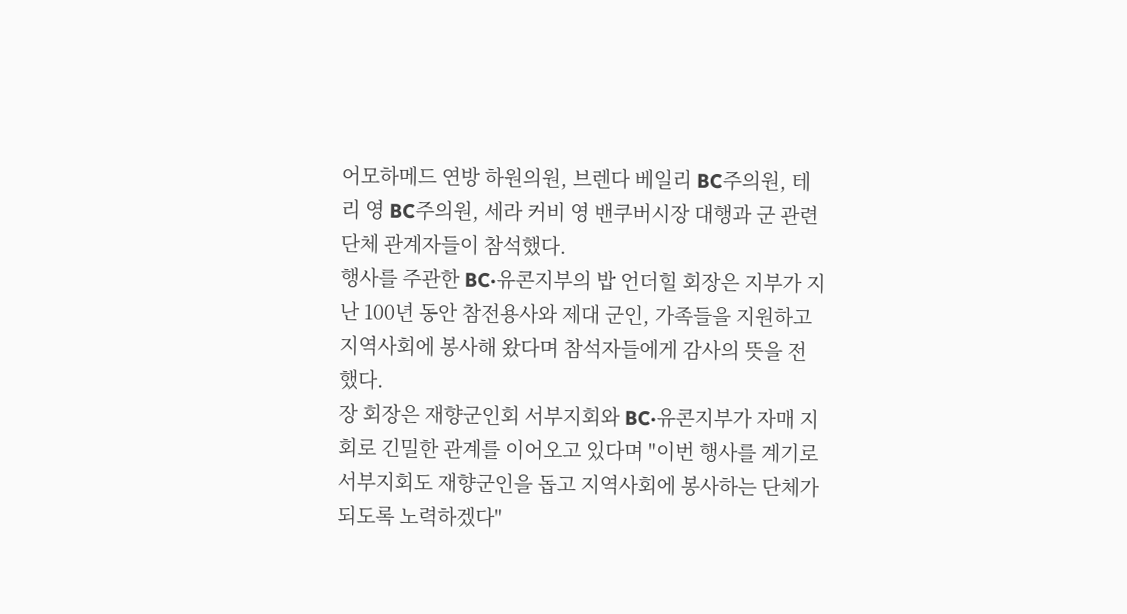어모하메드 연방 하원의원, 브렌다 베일리 BC주의원, 테리 영 BC주의원, 세라 커비 영 밴쿠버시장 대행과 군 관련 단체 관계자들이 참석했다.
행사를 주관한 BC·유콘지부의 밥 언더힐 회장은 지부가 지난 100년 동안 참전용사와 제대 군인, 가족들을 지원하고 지역사회에 봉사해 왔다며 참석자들에게 감사의 뜻을 전했다.
장 회장은 재향군인회 서부지회와 BC·유콘지부가 자매 지회로 긴밀한 관계를 이어오고 있다며 "이번 행사를 계기로 서부지회도 재향군인을 돕고 지역사회에 봉사하는 단체가 되도록 노력하겠다"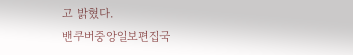고 밝혔다.
밴쿠버중앙일보편집국